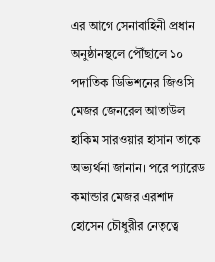এর আগে সেনাবাহিনী প্রধান অনুষ্ঠানস্থলে পৌঁছালে ১০ পদাতিক ডিভিশনের জিওসি মেজর জেনরেল আতাউল হাকিম সারওয়ার হাসান তাকে অভ্যর্থনা জানান। পরে প্যারেড কমান্ডার মেজর এরশাদ হোসেন চৌধুরীর নেতৃত্বে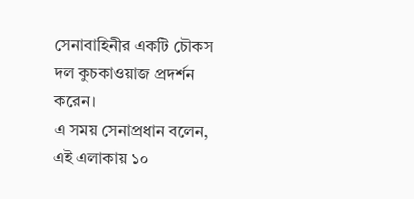সেনাবাহিনীর একটি চৌকস দল কুচকাওয়াজ প্রদর্শন করেন।
এ সময় সেনাপ্রধান বলেন, এই এলাকায় ১০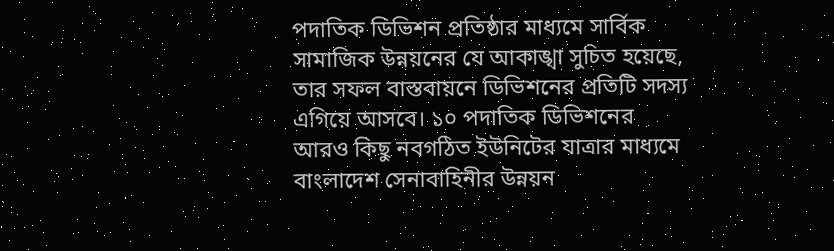পদাতিক ডিভিশন প্রতিষ্ঠার মাধ্যমে সার্বিক সামাজিক উন্নয়নের যে আকাঙ্খা সুচিত হয়েছে, তার সফল বাস্তবায়নে ডিভিশনের প্রতিটি সদস্য এগিয়ে আসবে। ১০ পদাতিক ডিভিশনের আরও কিছু নবগঠিত ইউনিটের যাত্রার মাধ্যমে বাংলাদেশ সেনাবাহিনীর উন্নয়ন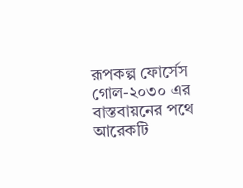রূপকল্প ফোর্সেস গোল-২০৩০ এর বাস্তবায়নের পথে আরেকটি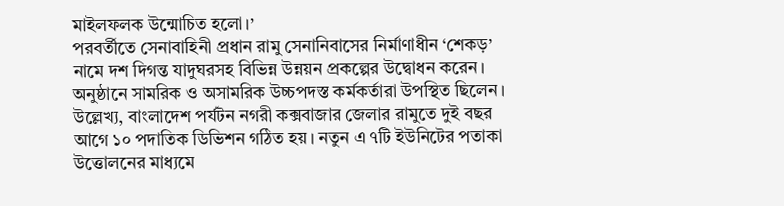মাইলফলক উন্মোচিত হলো।’
পরবর্তীতে সেনাবাহিনী প্রধান রামু সেনানিবাসের নির্মাণাধীন ‘শেকড়’ নামে দশ দিগন্ত যাদুঘরসহ বিভিন্ন উন্নয়ন প্রকল্পের উদ্বোধন করেন। অনুষ্ঠানে সামরিক ও অসামরিক উচ্চপদস্ত কর্মকর্তারা উপস্থিত ছিলেন।
উল্লেখ্য, বাংলাদেশ পর্যটন নগরী কক্সবাজার জেলার রামুতে দুই বছর আগে ১০ পদাতিক ডিভিশন গঠিত হয়। নতুন এ ৭টি ইউনিটের পতাকা উত্তোলনের মাধ্যমে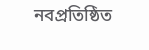নবপ্রতিষ্ঠিত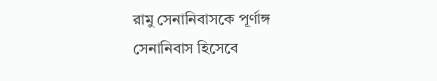রামু সেনানিবাসকে পূর্ণাঙ্গ সেনানিবাস হিসেবে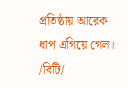প্রতিষ্ঠায় আরেক ধাপ এগিয়ে গেল।
/বিটি/